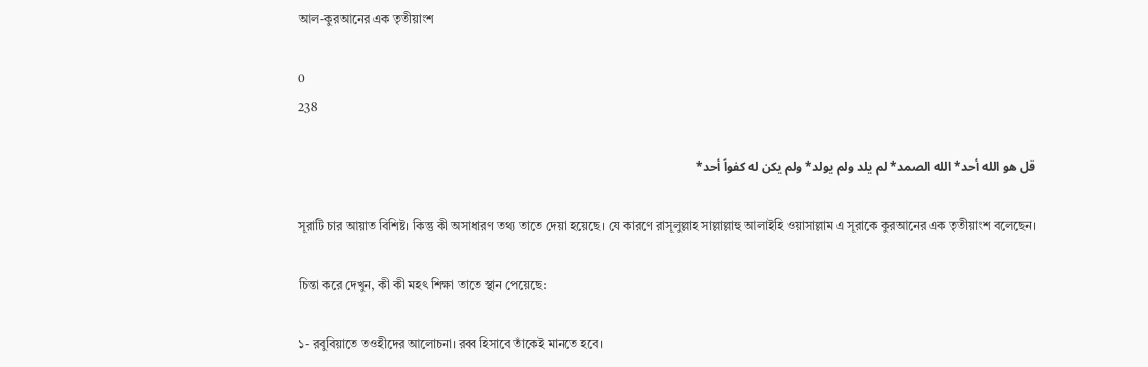আল-কুরআনের এক তৃতীয়াংশ

0
238

قل هو الله أحد* الله الصمد* لم يلد ولم يولد* ولم يكن له كفواً أحد*

সূরাটি চার আয়াত বিশিষ্ট। কিন্তু কী অসাধারণ তথ্য তাতে দেয়া হয়েছে। যে কারণে রাসূলুল্লাহ সাল্লাল্লাহু আলাইহি ওয়াসাল্লাম এ সূরাকে কুরআনের এক তৃতীয়াংশ বলেছেন।

চিন্তা করে দেখুন, কী কী মহৎ শিক্ষা তাতে স্থান পেয়েছে:

১- রবুবিয়াতে তওহীদের আলোচনা। রব্ব হিসাবে তাঁকেই মানতে হবে।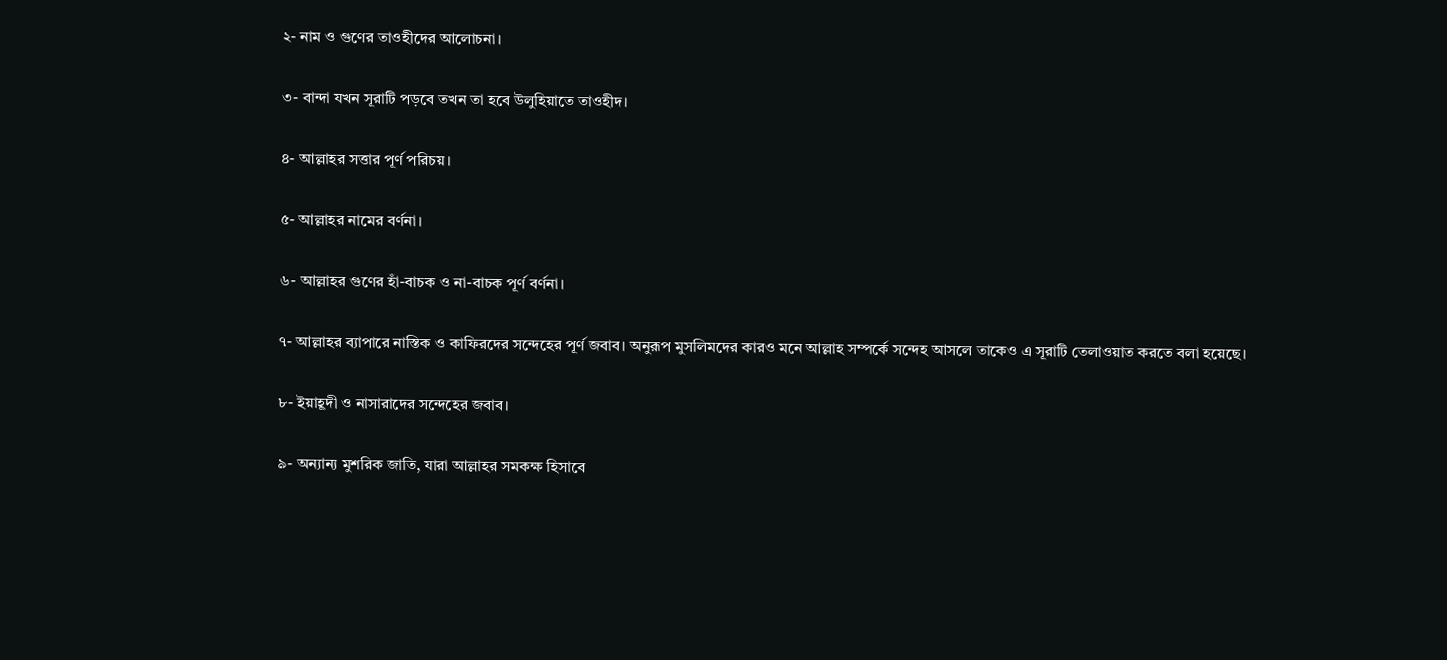২- নাম ও গুণের তাওহীদের আলোচনা।

৩- বান্দা যখন সূরাটি পড়বে তখন তা হবে উলুহিয়াতে তাওহীদ।

৪- আল্লাহর সত্তার পূর্ণ পরিচয়।

৫- আল্লাহর নামের বর্ণনা।

৬- আল্লাহর গুণের হাঁ-বাচক ও না-বাচক পূর্ণ বর্ণনা।

৭- আল্লাহর ব্যাপারে নাস্তিক ও কাফিরদের সন্দেহের পূর্ণ জবাব। অনুরূপ মুসলিমদের কারও মনে আল্লাহ সম্পর্কে সন্দেহ আসলে তাকেও এ সূরাটি তেলাওয়াত করতে বলা হয়েছে।

৮- ইয়াহূদী ও নাসারাদের সন্দেহের জবাব।

৯- অন্যান্য মুশরিক জাতি, যারা আল্লাহর সমকক্ষ হিসাবে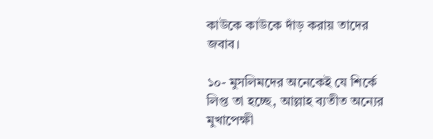কাউকে কাউকে দাঁড় করায় তাদের জবাব।

১০- মুসলিমদের অনেকেই যে শির্কে লিপ্ত তা হচ্ছে, আল্লাহ ব্যতীত অন্যের মুখাপেক্ষী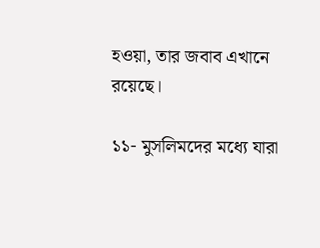হওয়া, তার জবাব এখানে রয়েছে।

১১- মুসলিমদের মধ্যে যারা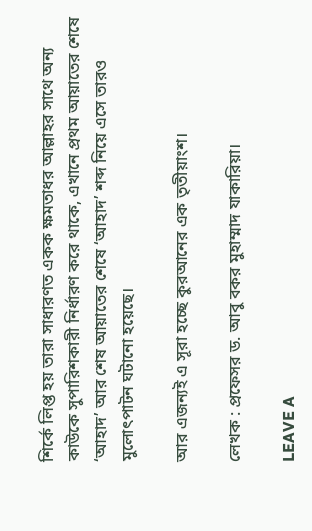শির্কে লিপ্ত হয় তারা সাধারণত একক ক্ষমতাধর আল্লাহর সাথে অন্য কাউকে সুপারিশকারী নির্ধারণ করে থাকে, এখানে প্রথম আয়াতের শেষে ‘আহাদ’ আর শেষ আয়াতের শেষে ‘আহাদ’ শব্দ নিয়ে এসে তারও মুলোৎপাটন ঘটানো হয়েছে।

আর এজন্যই এ সূরা হচ্ছে কুরআনের এক তৃতীয়াংশ।

লেখক : প্রফেসর ড. আবু বকর মুহাম্মাদ যাকারিয়া।

LEAVE A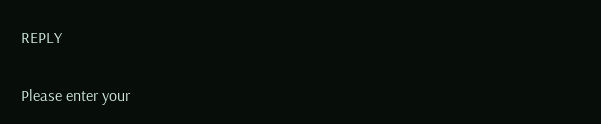REPLY

Please enter your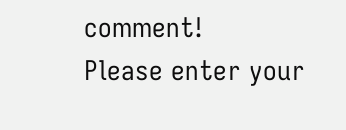comment!
Please enter your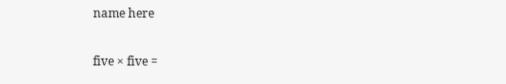name here

five × five =